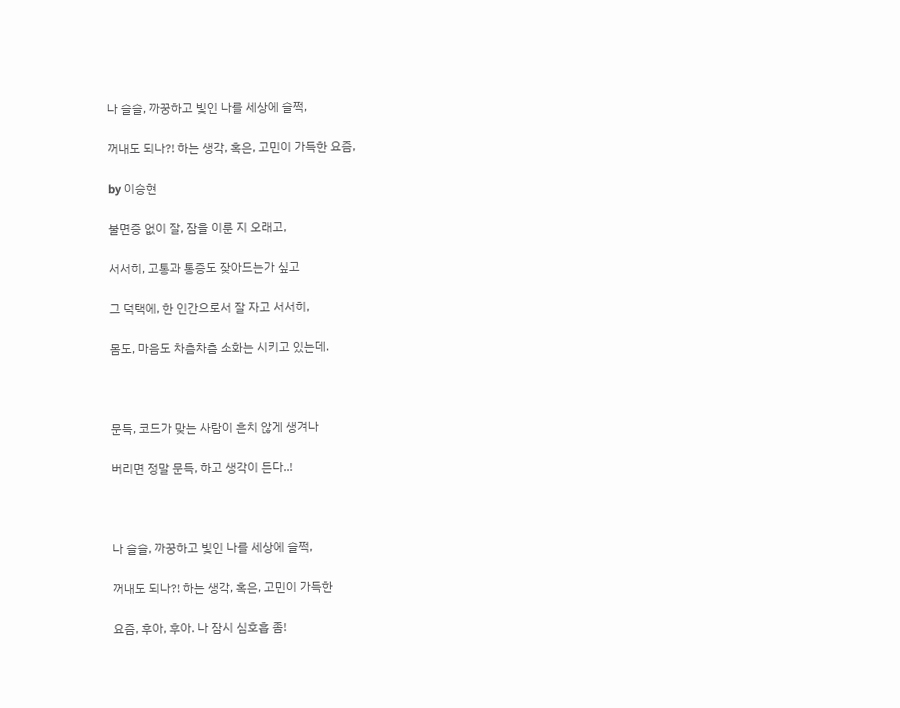나 슬슬, 까꿍하고 빛인 나를 세상에 슬쩍,

꺼내도 되나?! 하는 생각, 혹은, 고민이 가득한 요즘,

by 이승현

불면증 없이 잘, 잠을 이룬 지 오래고,

서서히, 고통과 통증도 잦아드는가 싶고

그 덕택에, 한 인간으로서 잘 자고 서서히,

몸도, 마음도 차츰차츰 소화는 시키고 있는데.



문득, 코드가 맞는 사람이 흔치 않게 생겨나

버리면 정말 문득, 하고 생각이 든다..!



나 슬슬, 까꿍하고 빛인 나를 세상에 슬쩍,

꺼내도 되나?! 하는 생각, 혹은, 고민이 가득한

요즘, 후아, 후아. 나 잠시 심호흡 좀!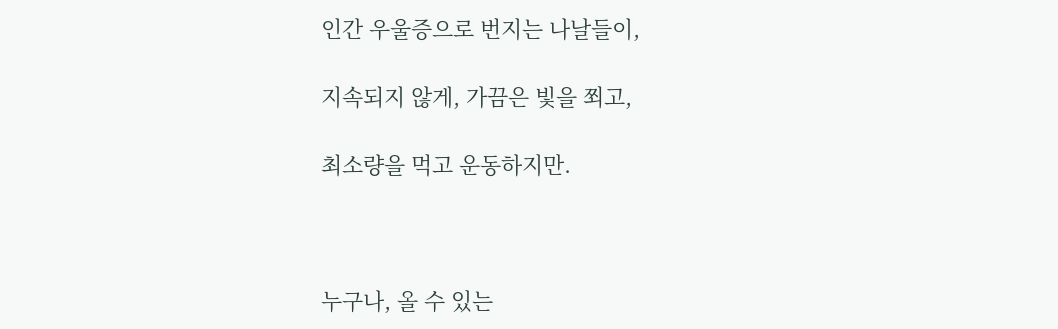인간 우울증으로 번지는 나날들이,

지속되지 않게, 가끔은 빛을 쬐고,

최소량을 먹고 운동하지만.



누구나, 올 수 있는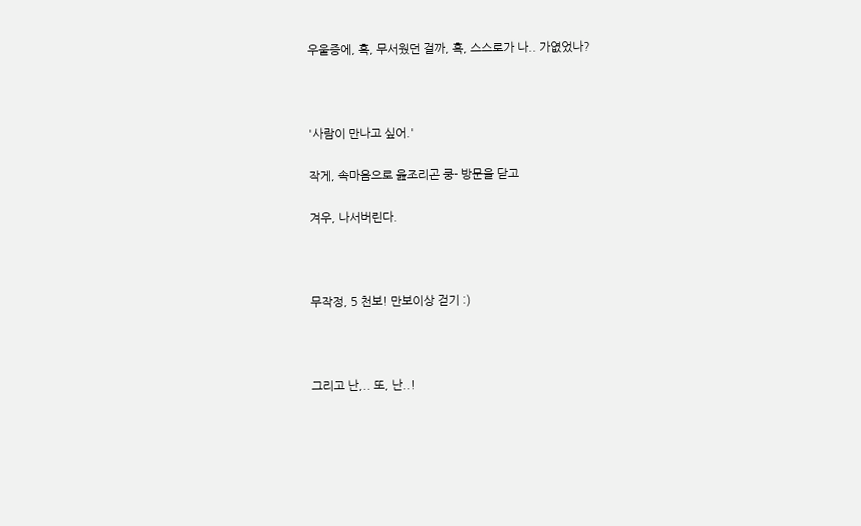우울증에, 혹, 무서웠던 걸까, 혹, 스스로가 나.. 가엾었나?



'사람이 만나고 싶어.'

작게, 속마음으로 읊조리곤 쿵- 방문을 닫고

겨우, 나서버린다.



무작정, 5 천보! 만보이상 걷기 :)



그리고 난,.. 또, 난..!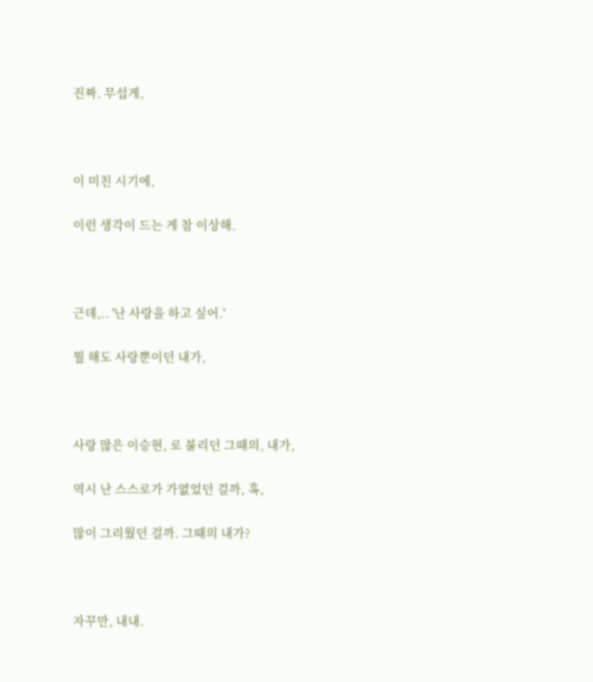진짜. 무섭게,



이 미친 시기에,

이런 생각이 드는 게 참 이상해.



근데,.. '난 사랑을 하고 싶어.'

뭘 해도 사랑뿐이던 내가,



사랑 많은 이승현, 로 불리던 그때의, 내가,

역시 난 스스로가 가엾었던 걸까, 혹,

많이 그리웠던 걸까. 그때의 내가?



자꾸만, 내내.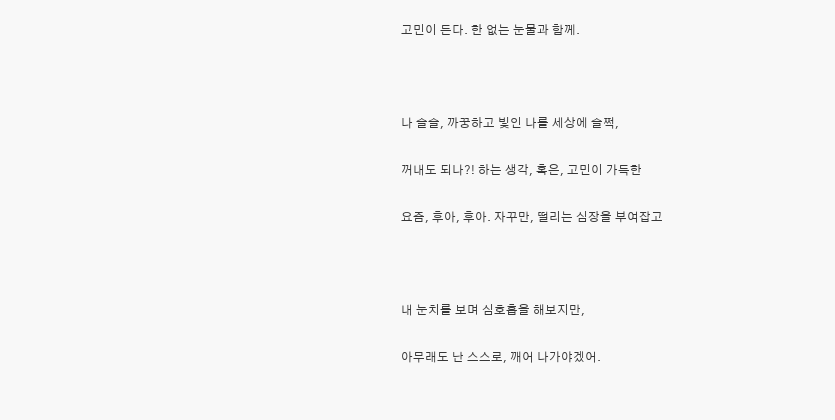고민이 든다. 한 없는 눈물과 함께.



나 슬슬, 까꿍하고 빛인 나를 세상에 슬쩍,

꺼내도 되나?! 하는 생각, 혹은, 고민이 가득한

요즘, 후아, 후아. 자꾸만, 떨리는 심장을 부여잡고



내 눈치를 보며 심호흡을 해보지만,

아무래도 난 스스로, 깨어 나가야겠어.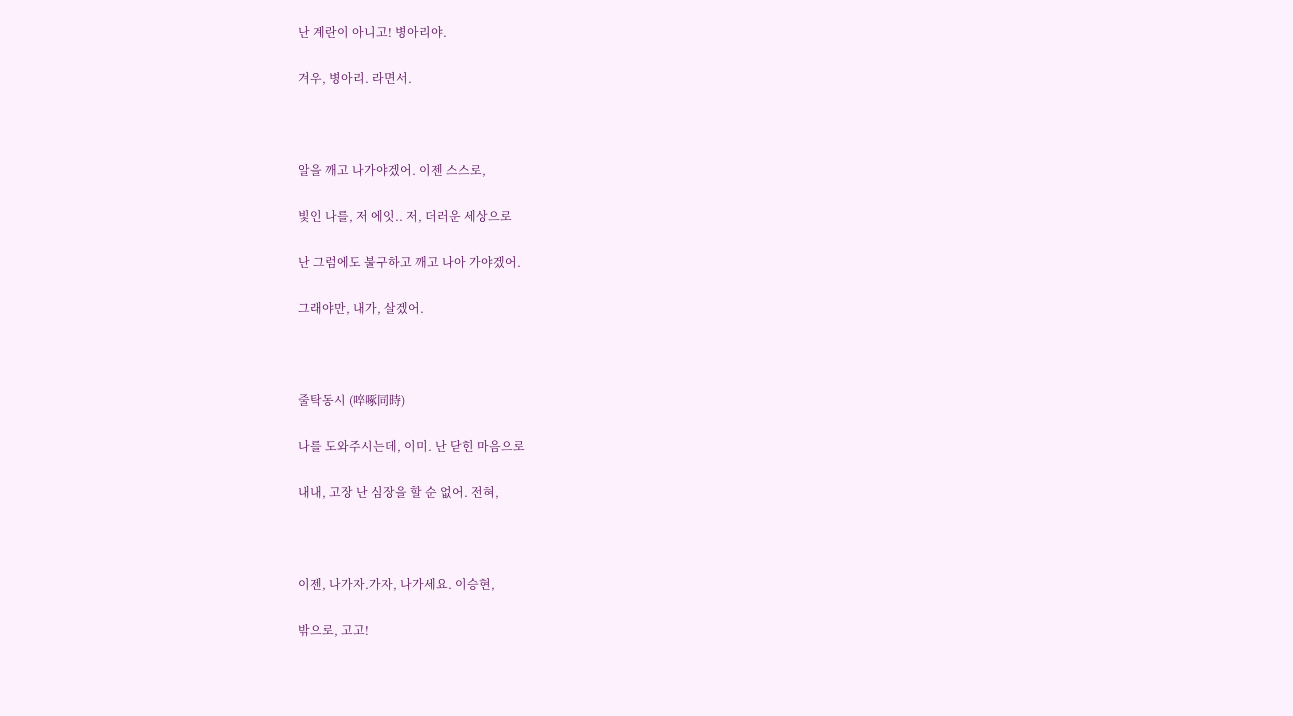난 계란이 아니고! 병아리야.

겨우, 병아리. 라면서.



알을 깨고 나가야겠어. 이젠 스스로,

빛인 나를, 저 에잇.. 저, 더러운 세상으로

난 그럼에도 불구하고 깨고 나아 가야겠어.

그래야만, 내가, 살겠어.



줄탁동시 (啐啄同時)

나를 도와주시는데, 이미. 난 닫힌 마음으로

내내, 고장 난 심장을 할 순 없어. 전혀,



이젠, 나가자.가자, 나가세요. 이승현,

밖으로, 고고!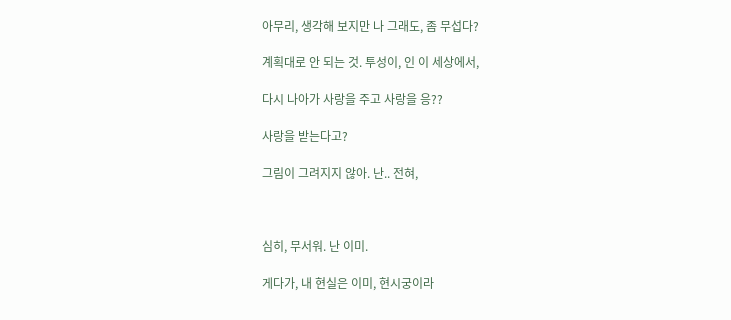아무리, 생각해 보지만 나 그래도, 좀 무섭다?

계획대로 안 되는 것. 투성이, 인 이 세상에서,

다시 나아가 사랑을 주고 사랑을 응??

사랑을 받는다고?

그림이 그려지지 않아. 난.. 전혀,



심히, 무서워. 난 이미.

게다가, 내 현실은 이미, 현시궁이라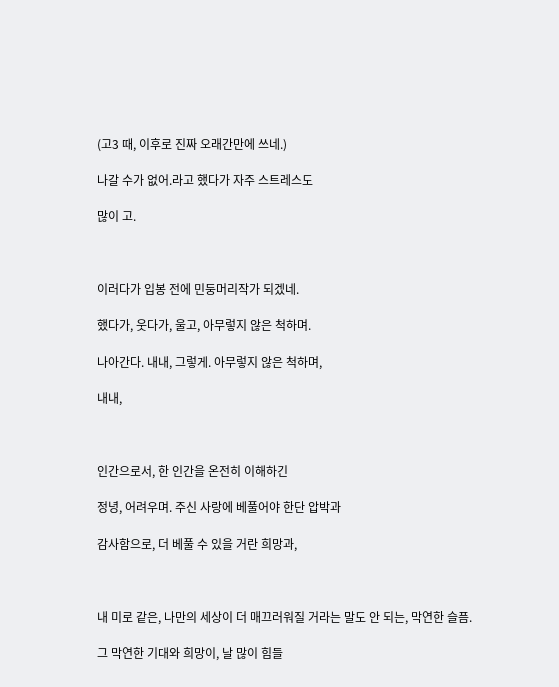(고3 때, 이후로 진짜 오래간만에 쓰네.)

나갈 수가 없어.라고 했다가 자주 스트레스도

많이 고.



이러다가 입봉 전에 민둥머리작가 되겠네.

했다가, 웃다가, 울고, 아무렇지 않은 척하며.

나아간다. 내내, 그렇게. 아무렇지 않은 척하며,

내내,



인간으로서, 한 인간을 온전히 이해하긴

정녕, 어려우며. 주신 사랑에 베풀어야 한단 압박과

감사함으로, 더 베풀 수 있을 거란 희망과,



내 미로 같은, 나만의 세상이 더 매끄러워질 거라는 말도 안 되는, 막연한 슬픔.

그 막연한 기대와 희망이, 날 많이 힘들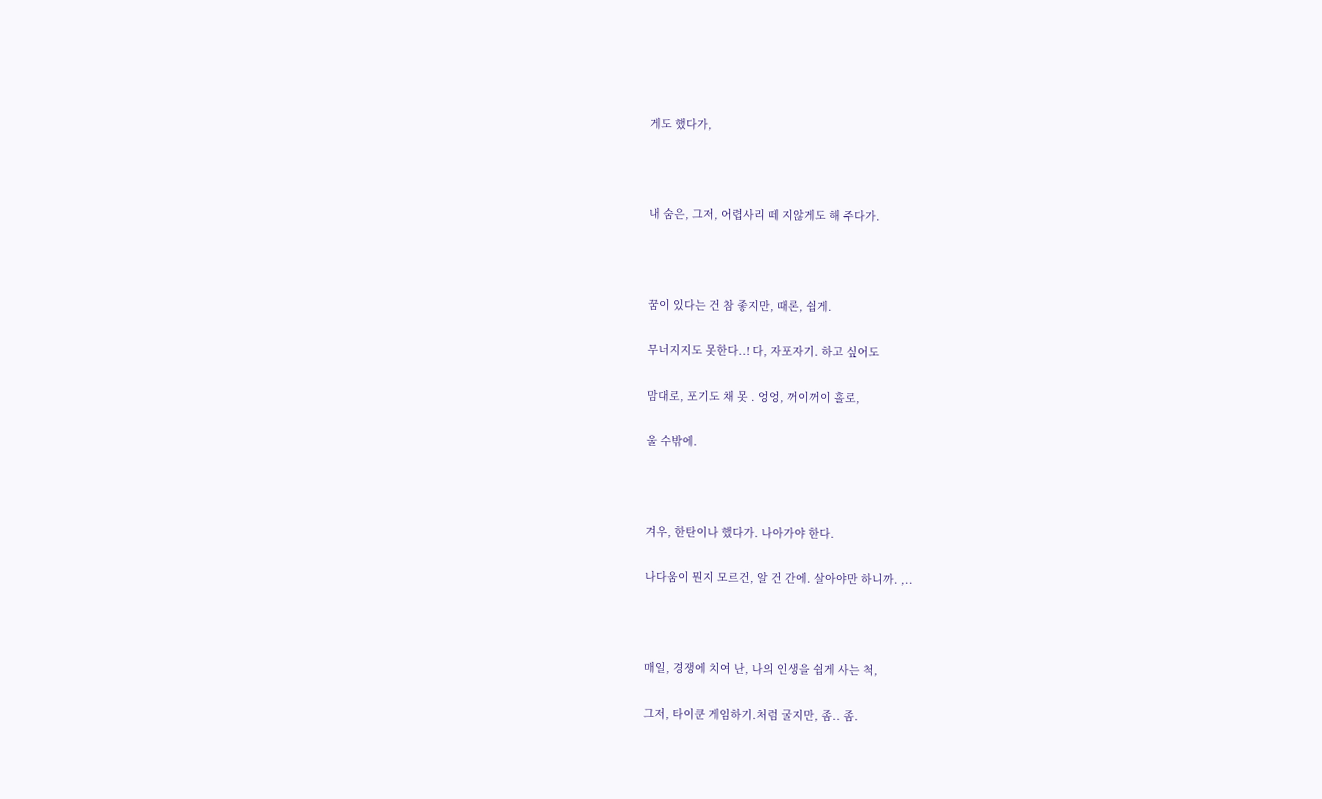게도 했다가,



내 숨은, 그저, 어렵사리 떼 지않게도 해 주다가.



꿈이 있다는 건 참 좋지만, 때론, 쉽게.

무너지지도 못한다..! 다, 자포자기. 하고 싶어도

맘대로, 포기도 채 못 . 엉엉, 꺼이꺼이 홀로,

울 수밖에.



겨우, 한탄이나 했다가. 나아가야 한다.

나다움이 뭔지 모르건, 알 건 간에. 살아야만 하니까. ,..



매일, 경쟁에 치여 난, 나의 인생을 쉽게 사는 척,

그저, 타이쿤 게임하기.처럼 굴지만, 좀.. 좀.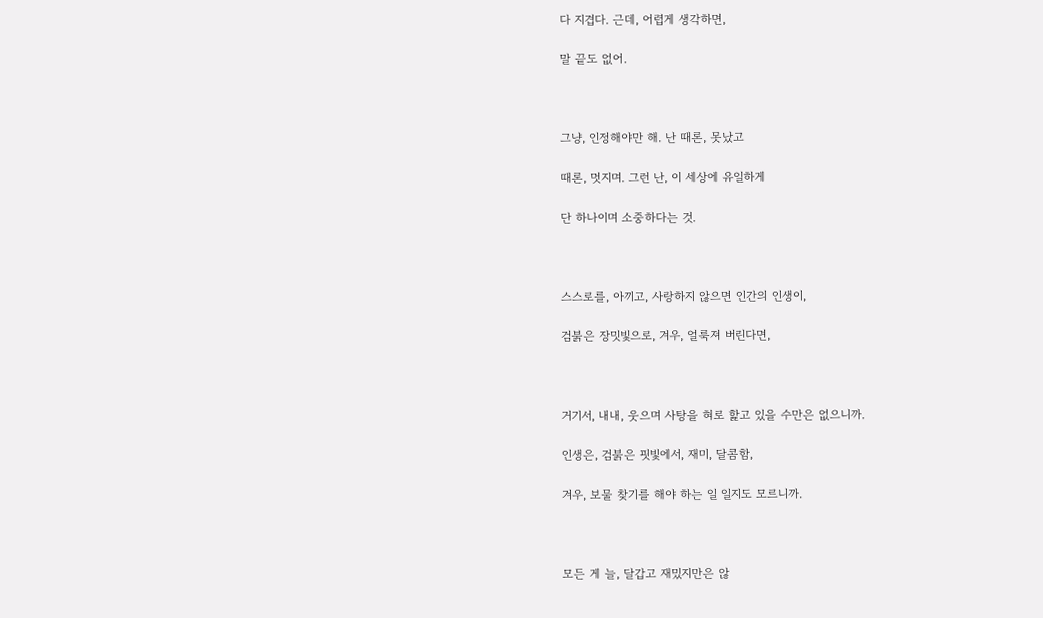다 지겹다. 근데, 어렵게 생각하면,

말 끝도 없어.



그냥, 인정해야만 해. 난 때론, 못났고

때론, 멋지며. 그런 난, 이 세상에 유일하게

단 하나이며 소중하다는 것.



스스로를, 아끼고, 사랑하지 않으면 인간의 인생이,

검붉은 장밋빛으로, 겨우, 얼룩져 버린다면,



거기서, 내내, 웃으며 사탕을 혀로 핥고 있을 수만은 없으니까.

인생은, 검붉은 핏빛에서, 재미, 달콤함,

겨우, 보물 찾기를 해야 하는 일 일지도 모르니까.



모든 게 늘, 달갑고 재밌지만은 않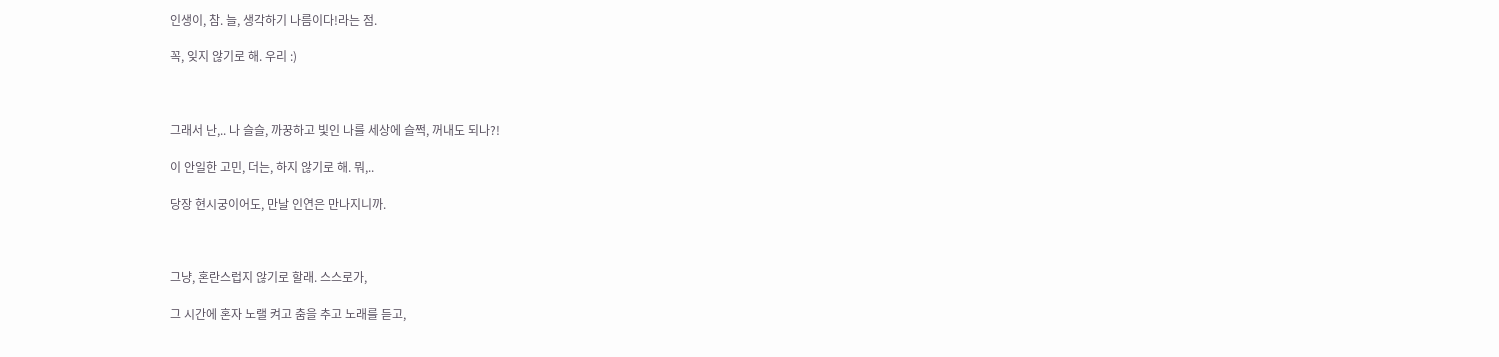인생이, 참. 늘, 생각하기 나름이다!라는 점.

꼭, 잊지 않기로 해. 우리 :)



그래서 난,.. 나 슬슬, 까꿍하고 빛인 나를 세상에 슬쩍, 꺼내도 되나?!

이 안일한 고민, 더는, 하지 않기로 해. 뭐,..

당장 현시궁이어도, 만날 인연은 만나지니까.



그냥, 혼란스럽지 않기로 할래. 스스로가,

그 시간에 혼자 노랠 켜고 춤을 추고 노래를 듣고,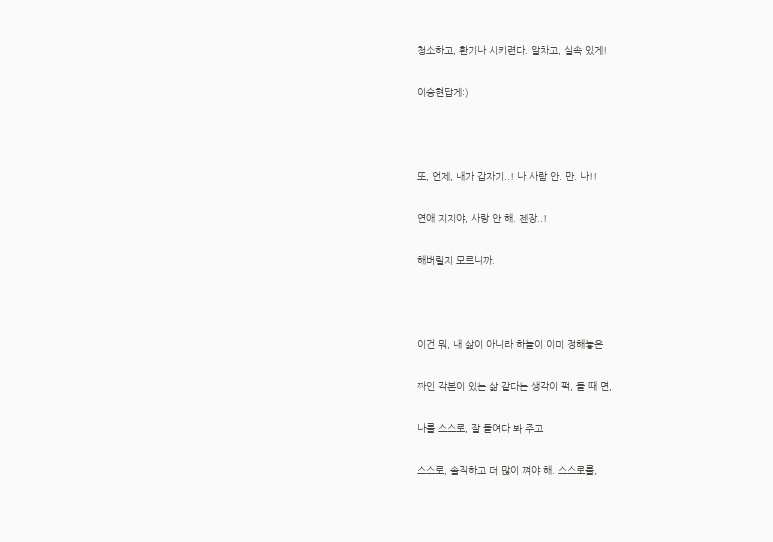청소하고, 환기나 시키련다. 알차고, 실속 있게!

이승현답게:)



또, 언제, 내가 갑자기..! 나 사람 안. 만. 나!!

연애 지지야, 사랑 안 해. 젠장..!

해버릴지 모르니까.



이건 뭐, 내 삶이 아니라 하늘이 이미 정해놓은

짜인 각본이 있는 삶 같다는 생각이 퍽, 들 때 면,

나를 스스로, 잘 들여다 봐 주고

스스로, 솔직하고 더 많이 껴야 해. 스스로를,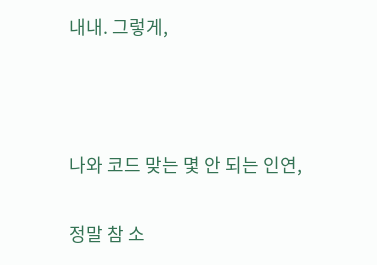내내. 그렇게,



나와 코드 맞는 몇 안 되는 인연,

정말 참 소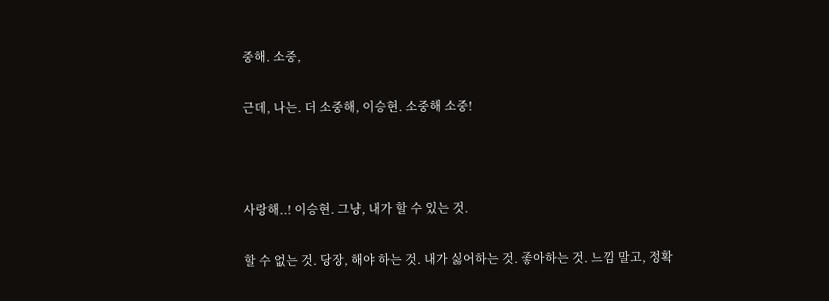중해. 소중,

근데, 나는. 더 소중해, 이승현. 소중해 소중!



사랑해..! 이승현. 그냥, 내가 할 수 있는 것.

할 수 없는 것. 당장, 해야 하는 것. 내가 싫어하는 것. 좋아하는 것. 느낌 말고, 정확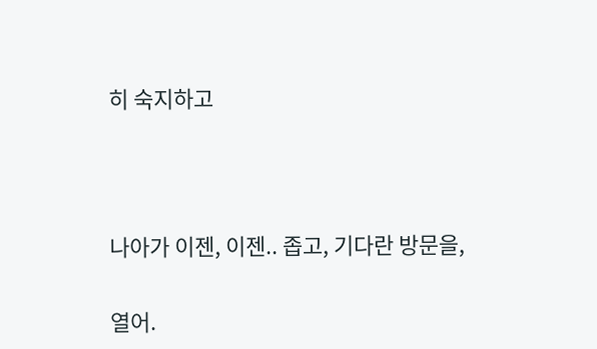히 숙지하고



나아가 이젠, 이젠.. 좁고, 기다란 방문을,

열어.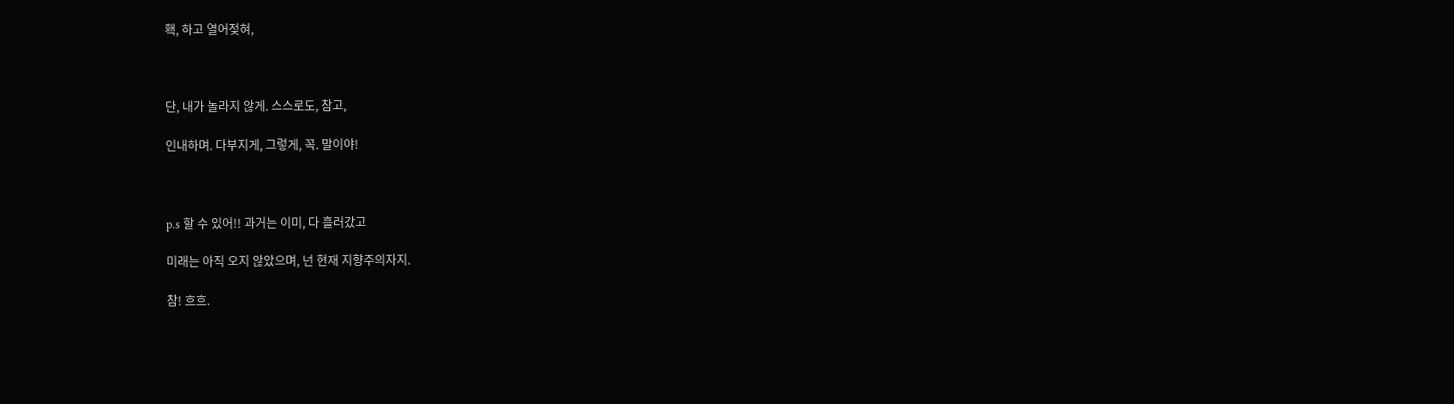홱, 하고 열어젖혀,



단, 내가 놀라지 않게. 스스로도, 참고,

인내하며. 다부지게, 그렇게, 꼭. 말이야!



p.s 할 수 있어!! 과거는 이미, 다 흘러갔고

미래는 아직 오지 않았으며, 넌 현재 지향주의자지.

참! 흐흐.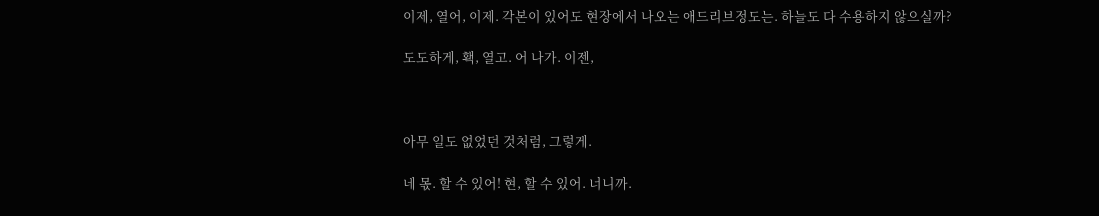이제, 열어, 이제. 각본이 있어도 현장에서 나오는 애드리브정도는. 하늘도 다 수용하지 않으실까?

도도하게, 홱, 열고. 어 나가. 이젠,



아무 일도 없었던 것처럼, 그렇게.

네 몫. 할 수 있어! 현, 할 수 있어. 너니까.